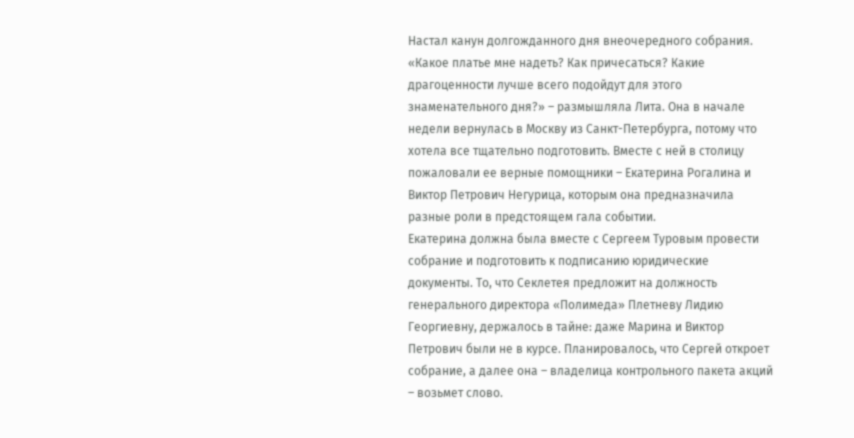Настал канун долгожданного дня внеочередного собрания. «Какое платье мне надеть? Как причесаться? Какие драгоценности лучше всего подойдут для этого знаменательного дня?» – размышляла Лита. Она в начале недели вернулась в Москву из Санкт-Петербурга, потому что хотела все тщательно подготовить. Вместе с ней в столицу пожаловали ее верные помощники – Екатерина Рогалина и Виктор Петрович Негурица, которым она предназначила разные роли в предстоящем гала событии.
Екатерина должна была вместе с Сергеем Туровым провести собрание и подготовить к подписанию юридические документы. То, что Секлетея предложит на должность генерального директора «Полимеда» Плетневу Лидию Георгиевну, держалось в тайне: даже Марина и Виктор Петрович были не в курсе. Планировалось, что Сергей откроет собрание, а далее она – владелица контрольного пакета акций – возьмет слово.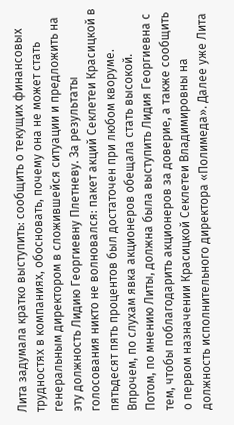Лита задумала кратко выступить: сообщить о текущих финансовых трудностях в компаниях, обосновать, почему она не может стать генеральным директором в сложившейся ситуации и предложить на эту должность Лидию Георгиевну Плетневу. За результаты голосования никто не волновался: пакет акций Секлетеи Красицкой в пятьдесят пять процентов был достаточен при любом кворуме. Впрочем, по слухам явка акционеров обещала стать высокой.
Потом, по мнению Литы, должна была выступить Лидия Георгиевна с тем, чтобы поблагодарить акционеров за доверие, а также сообщить о первом назначении Красицкой Секлетеи Владимировны на должность исполнительного директора «Полимеда». Далее уже Лита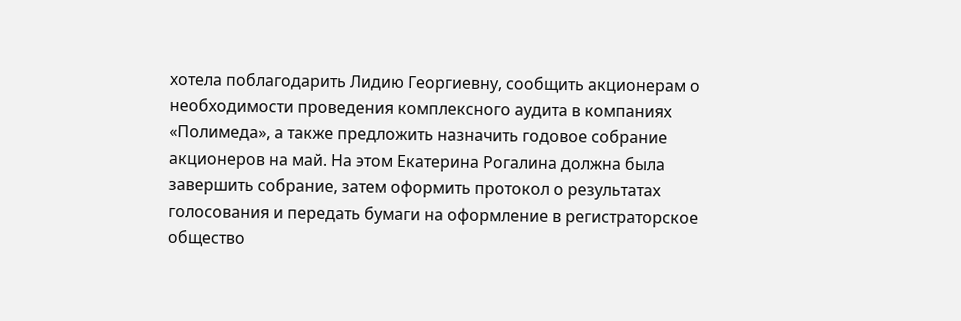хотела поблагодарить Лидию Георгиевну, сообщить акционерам о необходимости проведения комплексного аудита в компаниях «Полимеда», а также предложить назначить годовое собрание акционеров на май. На этом Екатерина Рогалина должна была завершить собрание, затем оформить протокол о результатах голосования и передать бумаги на оформление в регистраторское общество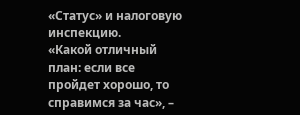«Статус» и налоговую инспекцию.
«Какой отличный план: если все пройдет хорошо, то справимся за час», –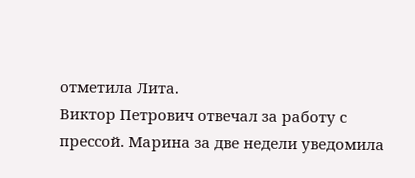отметила Лита.
Виктор Петрович отвечал за работу с прессой. Марина за две недели уведомила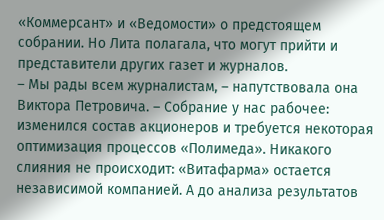«Коммерсант» и «Ведомости» о предстоящем собрании. Но Лита полагала, что могут прийти и представители других газет и журналов.
– Мы рады всем журналистам, – напутствовала она Виктора Петровича. – Собрание у нас рабочее: изменился состав акционеров и требуется некоторая оптимизация процессов «Полимеда». Никакого слияния не происходит: «Витафарма» остается независимой компанией. А до анализа результатов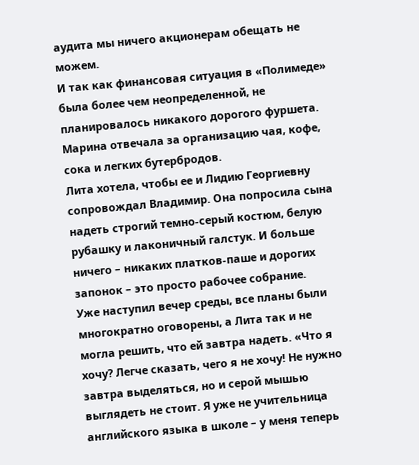аудита мы ничего акционерам обещать не можем.
И так как финансовая ситуация в «Полимеде» была более чем неопределенной, не планировалось никакого дорогого фуршета. Марина отвечала за организацию чая, кофе, сока и легких бутербродов.
Лита хотела, чтобы ее и Лидию Георгиевну сопровождал Владимир. Она попросила сына надеть строгий темно-серый костюм, белую рубашку и лаконичный галстук. И больше ничего – никаких платков-паше и дорогих запонок – это просто рабочее собрание.
Уже наступил вечер среды, все планы были многократно оговорены, а Лита так и не могла решить, что ей завтра надеть. «Что я хочу? Легче сказать, чего я не хочу! Не нужно завтра выделяться, но и серой мышью выглядеть не стоит. Я уже не учительница английского языка в школе – у меня теперь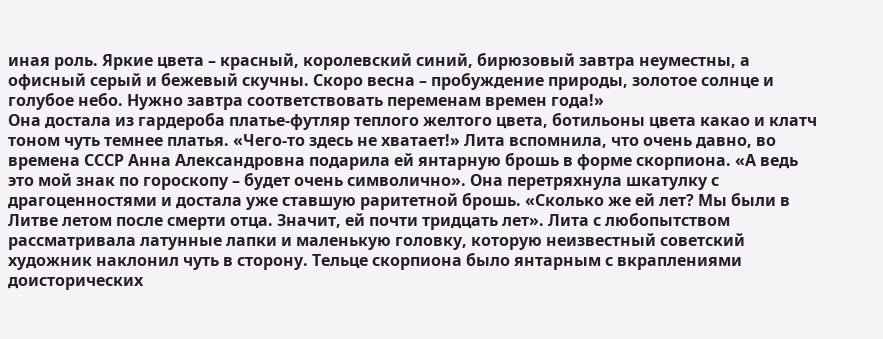иная роль. Яркие цвета – красный, королевский синий, бирюзовый завтра неуместны, а офисный серый и бежевый скучны. Скоро весна – пробуждение природы, золотое солнце и голубое небо. Нужно завтра соответствовать переменам времен года!»
Она достала из гардероба платье-футляр теплого желтого цвета, ботильоны цвета какао и клатч тоном чуть темнее платья. «Чего-то здесь не хватает!» Лита вспомнила, что очень давно, во времена СССР Анна Александровна подарила ей янтарную брошь в форме скорпиона. «А ведь это мой знак по гороскопу – будет очень символично». Она перетряхнула шкатулку с драгоценностями и достала уже ставшую раритетной брошь. «Сколько же ей лет? Мы были в Литве летом после смерти отца. Значит, ей почти тридцать лет». Лита с любопытством рассматривала латунные лапки и маленькую головку, которую неизвестный советский художник наклонил чуть в сторону. Тельце скорпиона было янтарным с вкраплениями доисторических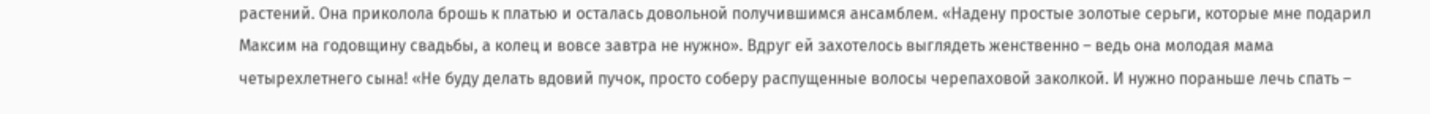растений. Она приколола брошь к платью и осталась довольной получившимся ансамблем. «Надену простые золотые серьги, которые мне подарил Максим на годовщину свадьбы, а колец и вовсе завтра не нужно». Вдруг ей захотелось выглядеть женственно – ведь она молодая мама четырехлетнего сына! «Не буду делать вдовий пучок, просто соберу распущенные волосы черепаховой заколкой. И нужно пораньше лечь спать –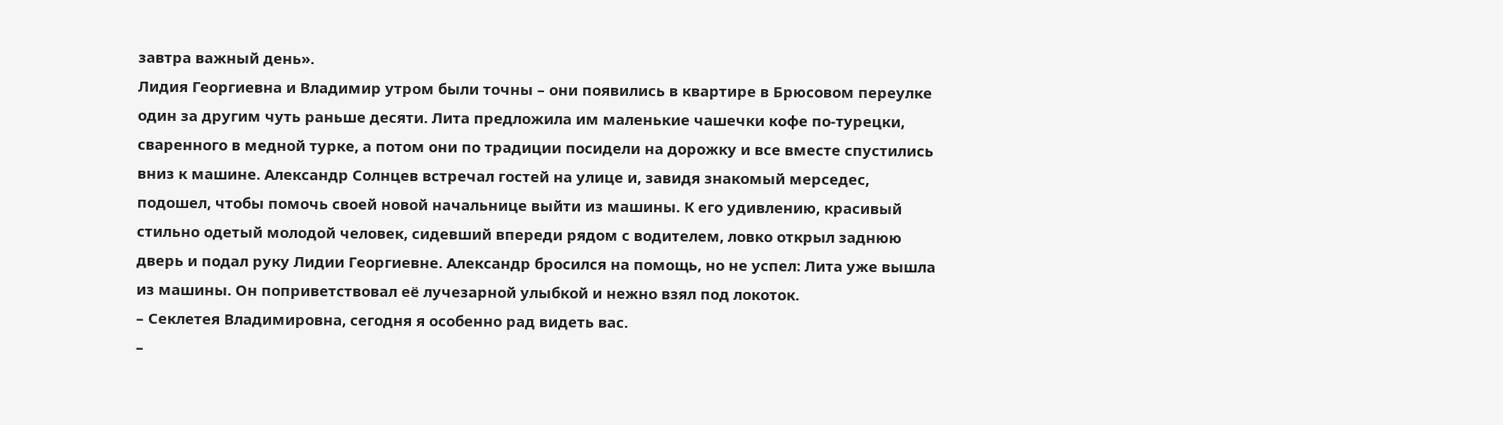завтра важный день».
Лидия Георгиевна и Владимир утром были точны – они появились в квартире в Брюсовом переулке один за другим чуть раньше десяти. Лита предложила им маленькие чашечки кофе по-турецки, сваренного в медной турке, а потом они по традиции посидели на дорожку и все вместе спустились вниз к машине. Александр Солнцев встречал гостей на улице и, завидя знакомый мерседес, подошел, чтобы помочь своей новой начальнице выйти из машины. К его удивлению, красивый стильно одетый молодой человек, сидевший впереди рядом с водителем, ловко открыл заднюю дверь и подал руку Лидии Георгиевне. Александр бросился на помощь, но не успел: Лита уже вышла из машины. Он поприветствовал её лучезарной улыбкой и нежно взял под локоток.
– Секлетея Владимировна, сегодня я особенно рад видеть вас.
–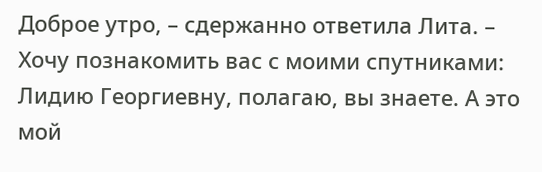Доброе утро, – сдержанно ответила Лита. – Хочу познакомить вас с моими спутниками: Лидию Георгиевну, полагаю, вы знаете. А это мой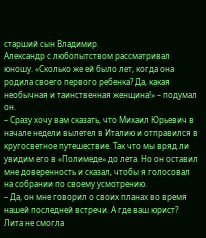старший сын Владимир.
Александр с любопытством рассматривал юношу. «Сколько же ей было лет, когда она родила своего первого ребенка? Да, какая необычная и таинственная женщина!» – подумал он.
– Сразу хочу вам сказать, что Михаил Юрьевич в начале недели вылетел в Италию и отправился в кругосветное путешествие. Так что мы вряд ли увидим его в «Полимеде» до лета. Но он оставил мне доверенность и сказал, чтобы я голосовал на собрании по своему усмотрению.
– Да, он мне говорил о своих планах во время нашей последней встречи. А где ваш юрист?
Лита не смогла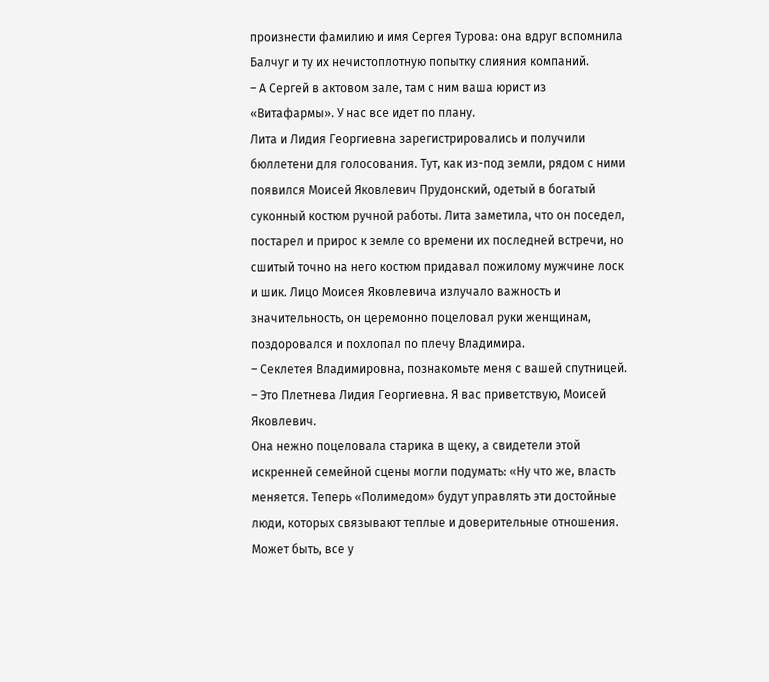произнести фамилию и имя Сергея Турова: она вдруг вспомнила Балчуг и ту их нечистоплотную попытку слияния компаний.
– А Сергей в актовом зале, там с ним ваша юрист из «Витафармы». У нас все идет по плану.
Лита и Лидия Георгиевна зарегистрировались и получили бюллетени для голосования. Тут, как из-под земли, рядом с ними появился Моисей Яковлевич Прудонский, одетый в богатый суконный костюм ручной работы. Лита заметила, что он поседел, постарел и прирос к земле со времени их последней встречи, но сшитый точно на него костюм придавал пожилому мужчине лоск и шик. Лицо Моисея Яковлевича излучало важность и значительность, он церемонно поцеловал руки женщинам, поздоровался и похлопал по плечу Владимира.
– Секлетея Владимировна, познакомьте меня с вашей спутницей.
– Это Плетнева Лидия Георгиевна. Я вас приветствую, Моисей Яковлевич.
Она нежно поцеловала старика в щеку, а свидетели этой искренней семейной сцены могли подумать: «Ну что же, власть меняется. Теперь «Полимедом» будут управлять эти достойные люди, которых связывают теплые и доверительные отношения. Может быть, все у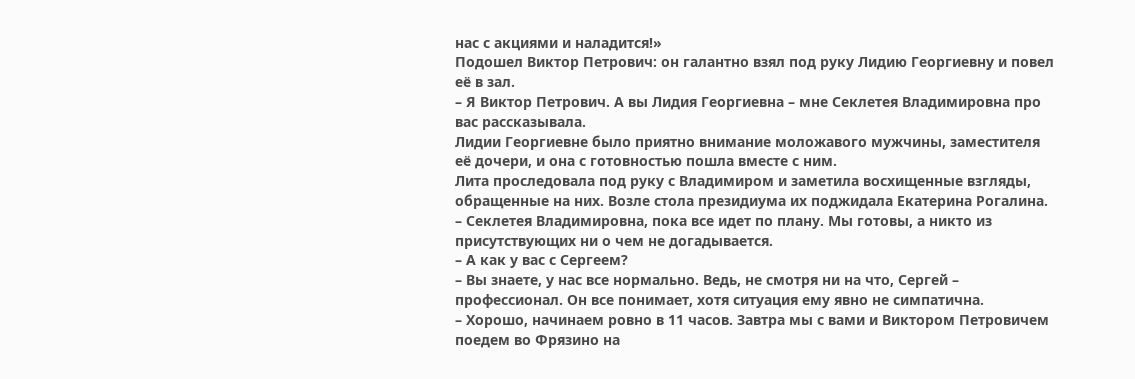нас с акциями и наладится!»
Подошел Виктор Петрович: он галантно взял под руку Лидию Георгиевну и повел её в зал.
– Я Виктор Петрович. А вы Лидия Георгиевна – мне Секлетея Владимировна про вас рассказывала.
Лидии Георгиевне было приятно внимание моложавого мужчины, заместителя её дочери, и она с готовностью пошла вместе с ним.
Лита проследовала под руку с Владимиром и заметила восхищенные взгляды, обращенные на них. Возле стола президиума их поджидала Екатерина Рогалина.
– Секлетея Владимировна, пока все идет по плану. Мы готовы, а никто из присутствующих ни о чем не догадывается.
– А как у вас с Сергеем?
– Вы знаете, у нас все нормально. Ведь, не смотря ни на что, Сергей – профессионал. Он все понимает, хотя ситуация ему явно не симпатична.
– Хорошо, начинаем ровно в 11 часов. Завтра мы с вами и Виктором Петровичем поедем во Фрязино на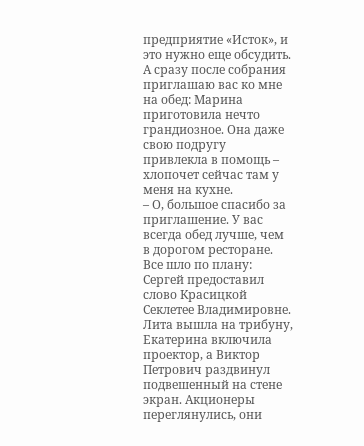предприятие «Исток», и это нужно еще обсудить. А сразу после собрания приглашаю вас ко мне на обед: Марина приготовила нечто грандиозное. Она даже свою подругу привлекла в помощь – хлопочет сейчас там у меня на кухне.
– О, большое спасибо за приглашение. У вас всегда обед лучше, чем в дорогом ресторане.
Все шло по плану: Сергей предоставил слово Красицкой Секлетее Владимировне. Лита вышла на трибуну, Екатерина включила проектор, а Виктор Петрович раздвинул подвешенный на стене экран. Акционеры переглянулись, они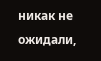никак не ожидали,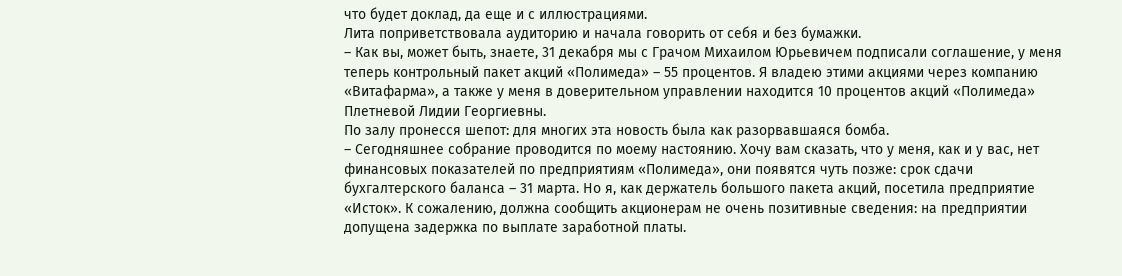что будет доклад, да еще и с иллюстрациями.
Лита поприветствовала аудиторию и начала говорить от себя и без бумажки.
– Как вы, может быть, знаете, 31 декабря мы с Грачом Михаилом Юрьевичем подписали соглашение, у меня теперь контрольный пакет акций «Полимеда» – 55 процентов. Я владею этими акциями через компанию «Витафарма», а также у меня в доверительном управлении находится 10 процентов акций «Полимеда» Плетневой Лидии Георгиевны.
По залу пронесся шепот: для многих эта новость была как разорвавшаяся бомба.
– Сегодняшнее собрание проводится по моему настоянию. Хочу вам сказать, что у меня, как и у вас, нет финансовых показателей по предприятиям «Полимеда», они появятся чуть позже: срок сдачи бухгалтерского баланса – 31 марта. Но я, как держатель большого пакета акций, посетила предприятие «Исток». К сожалению, должна сообщить акционерам не очень позитивные сведения: на предприятии допущена задержка по выплате заработной платы.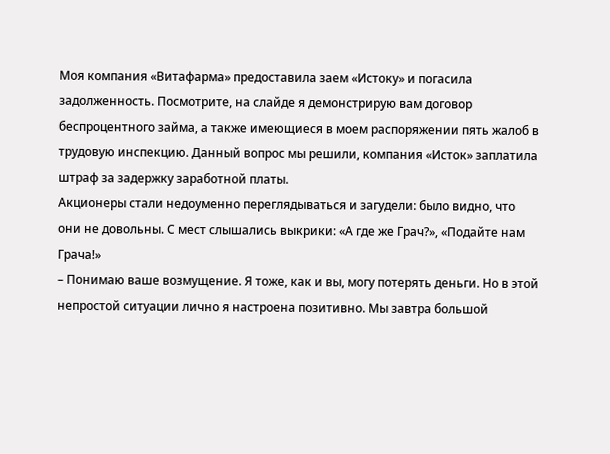Моя компания «Витафарма» предоставила заем «Истоку» и погасила задолженность. Посмотрите, на слайде я демонстрирую вам договор беспроцентного займа, а также имеющиеся в моем распоряжении пять жалоб в трудовую инспекцию. Данный вопрос мы решили, компания «Исток» заплатила штраф за задержку заработной платы.
Акционеры стали недоуменно переглядываться и загудели: было видно, что они не довольны. С мест слышались выкрики: «А где же Грач?», «Подайте нам Грача!»
– Понимаю ваше возмущение. Я тоже, как и вы, могу потерять деньги. Но в этой непростой ситуации лично я настроена позитивно. Мы завтра большой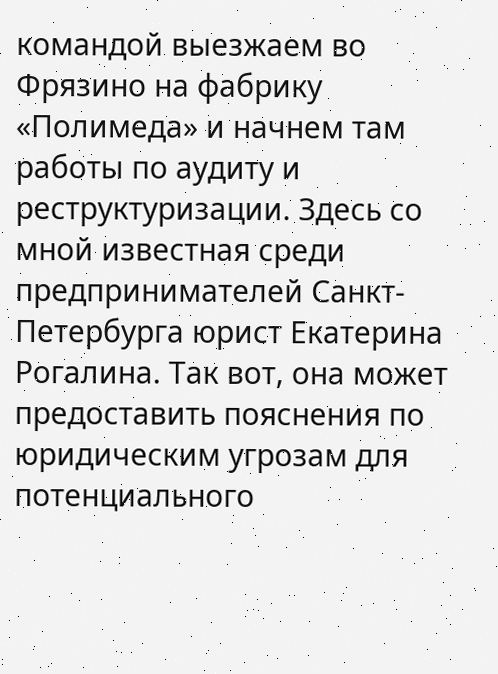командой выезжаем во Фрязино на фабрику «Полимеда» и начнем там работы по аудиту и реструктуризации. Здесь со мной известная среди предпринимателей Санкт-Петербурга юрист Екатерина Рогалина. Так вот, она может предоставить пояснения по юридическим угрозам для потенциального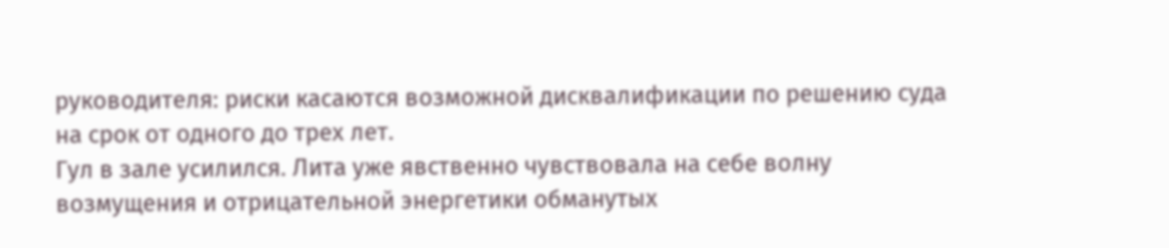руководителя: риски касаются возможной дисквалификации по решению суда на срок от одного до трех лет.
Гул в зале усилился. Лита уже явственно чувствовала на себе волну возмущения и отрицательной энергетики обманутых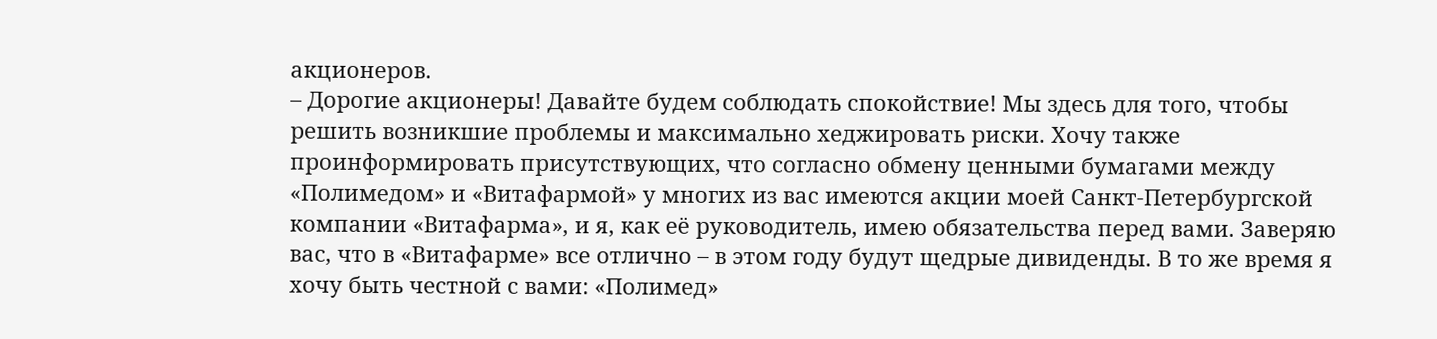акционеров.
– Дорогие акционеры! Давайте будем соблюдать спокойствие! Мы здесь для того, чтобы решить возникшие проблемы и максимально хеджировать риски. Хочу также проинформировать присутствующих, что согласно обмену ценными бумагами между «Полимедом» и «Витафармой» у многих из вас имеются акции моей Санкт-Петербургской компании «Витафарма», и я, как её руководитель, имею обязательства перед вами. Заверяю вас, что в «Витафарме» все отлично – в этом году будут щедрые дивиденды. В то же время я хочу быть честной с вами: «Полимед»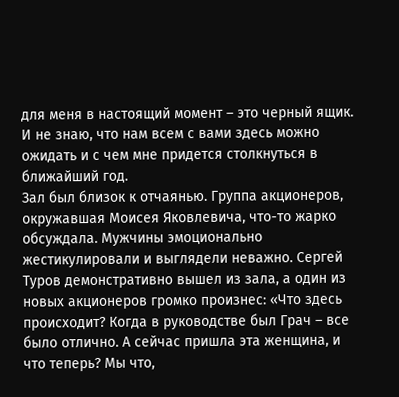для меня в настоящий момент – это черный ящик. И не знаю, что нам всем с вами здесь можно ожидать и с чем мне придется столкнуться в ближайший год.
Зал был близок к отчаянью. Группа акционеров, окружавшая Моисея Яковлевича, что-то жарко обсуждала. Мужчины эмоционально жестикулировали и выглядели неважно. Сергей Туров демонстративно вышел из зала, а один из новых акционеров громко произнес: «Что здесь происходит? Когда в руководстве был Грач – все было отлично. А сейчас пришла эта женщина, и что теперь? Мы что,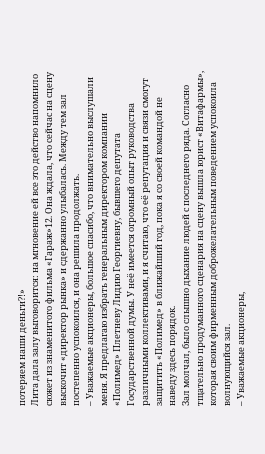потеряем наши деньги?!»
Лита дала залу выговорится: на мгновение ей все это действо напомнило сюжет из знаменитого фильма «Гараж»12. Она ждала, что сейчас на сцену выскочит «директор рынка» и сдержанно улыбалась. Между тем зал постепенно успокоился, и она решила продолжать.
– Уважаемые акционеры, большое спасибо, что внимательно выслушали меня. Я предлагаю избрать генеральным директором компании «Полимед» Плетневу Лидию Георгиевну, бывшего депутата Государственной думы. У неё имеется огромный опыт руководства различными коллективами, и я считаю, что её репутация и связи смогут защитить «Полимед» в ближайший год, пока я со своей командой не наведу здесь порядок.
Зал молчал, было слышно дыхание людей с последнего ряда. Согласно тщательно продуманного сценария на сцену вышла юрист «Витафармы», которая своим фирменным доброжелательным поведением успокоила волнующийся зал.
– Уважаемые акционеры,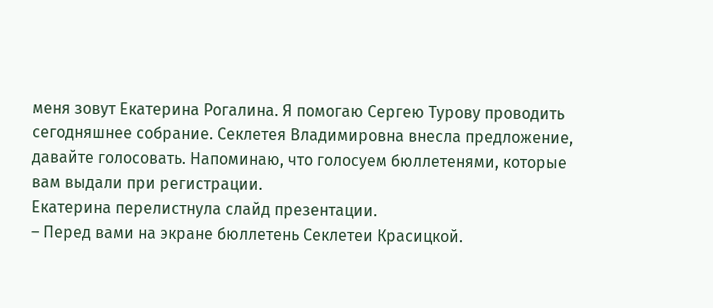меня зовут Екатерина Рогалина. Я помогаю Сергею Турову проводить сегодняшнее собрание. Секлетея Владимировна внесла предложение, давайте голосовать. Напоминаю, что голосуем бюллетенями, которые вам выдали при регистрации.
Екатерина перелистнула слайд презентации.
– Перед вами на экране бюллетень Секлетеи Красицкой.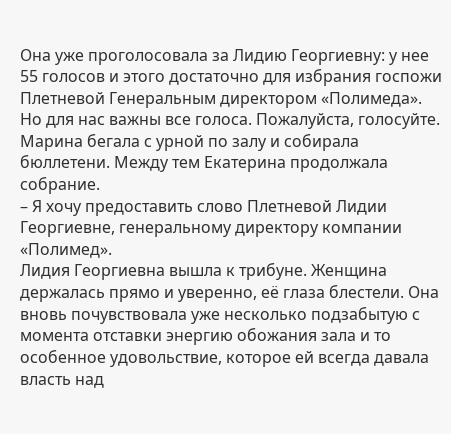Она уже проголосовала за Лидию Георгиевну: у нее 55 голосов и этого достаточно для избрания госпожи Плетневой Генеральным директором «Полимеда». Но для нас важны все голоса. Пожалуйста, голосуйте.
Марина бегала с урной по залу и собирала бюллетени. Между тем Екатерина продолжала собрание.
– Я хочу предоставить слово Плетневой Лидии Георгиевне, генеральному директору компании «Полимед».
Лидия Георгиевна вышла к трибуне. Женщина держалась прямо и уверенно, её глаза блестели. Она вновь почувствовала уже несколько подзабытую с момента отставки энергию обожания зала и то особенное удовольствие, которое ей всегда давала власть над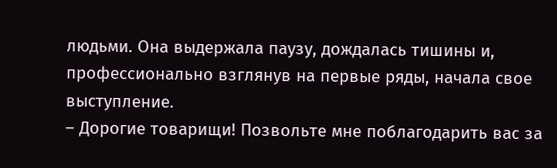людьми. Она выдержала паузу, дождалась тишины и, профессионально взглянув на первые ряды, начала свое выступление.
– Дорогие товарищи! Позвольте мне поблагодарить вас за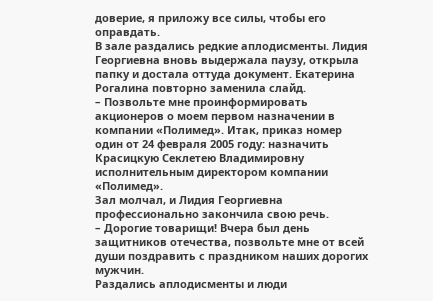доверие, я приложу все силы, чтобы его оправдать.
В зале раздались редкие аплодисменты. Лидия Георгиевна вновь выдержала паузу, открыла папку и достала оттуда документ. Екатерина Рогалина повторно заменила слайд.
– Позвольте мне проинформировать акционеров о моем первом назначении в компании «Полимед». Итак, приказ номер один от 24 февраля 2005 году: назначить Красицкую Секлетею Владимировну исполнительным директором компании «Полимед».
Зал молчал, и Лидия Георгиевна профессионально закончила свою речь.
– Дорогие товарищи! Вчера был день защитников отечества, позвольте мне от всей души поздравить с праздником наших дорогих мужчин.
Раздались аплодисменты и люди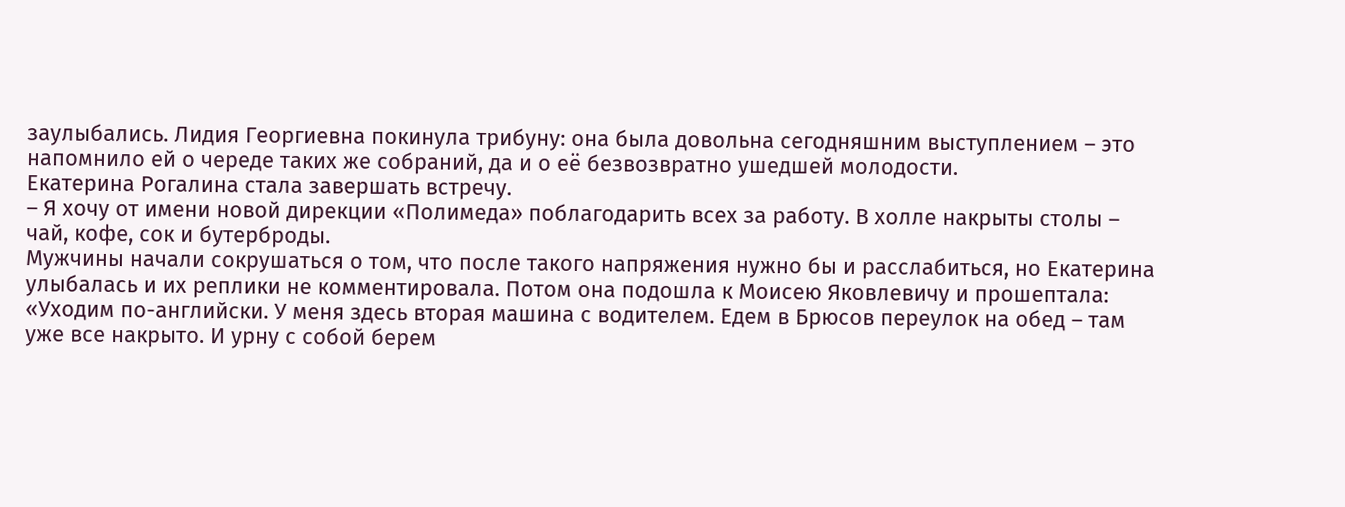заулыбались. Лидия Георгиевна покинула трибуну: она была довольна сегодняшним выступлением – это напомнило ей о череде таких же собраний, да и о её безвозвратно ушедшей молодости.
Екатерина Рогалина стала завершать встречу.
– Я хочу от имени новой дирекции «Полимеда» поблагодарить всех за работу. В холле накрыты столы – чай, кофе, сок и бутерброды.
Мужчины начали сокрушаться о том, что после такого напряжения нужно бы и расслабиться, но Екатерина улыбалась и их реплики не комментировала. Потом она подошла к Моисею Яковлевичу и прошептала: «Уходим по-английски. У меня здесь вторая машина с водителем. Едем в Брюсов переулок на обед – там уже все накрыто. И урну с собой берем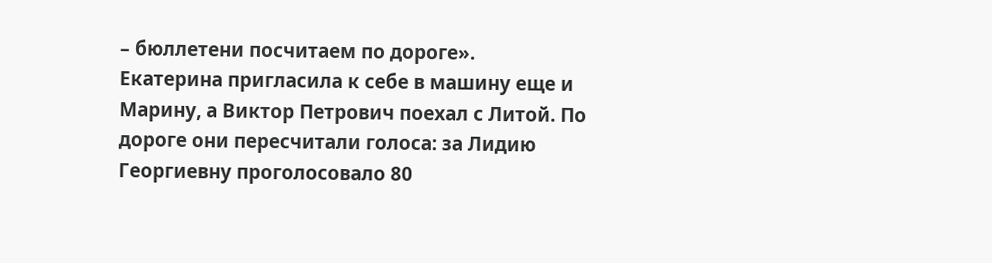– бюллетени посчитаем по дороге».
Екатерина пригласила к себе в машину еще и Марину, а Виктор Петрович поехал с Литой. По дороге они пересчитали голоса: за Лидию Георгиевну проголосовало 80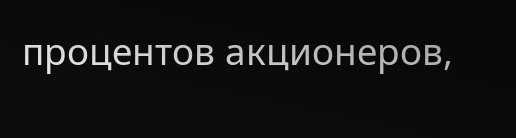процентов акционеров,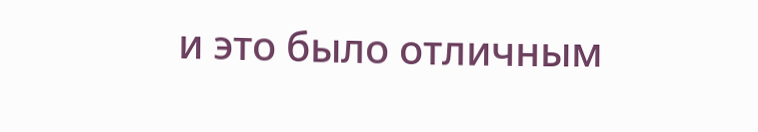и это было отличным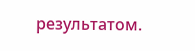результатом.